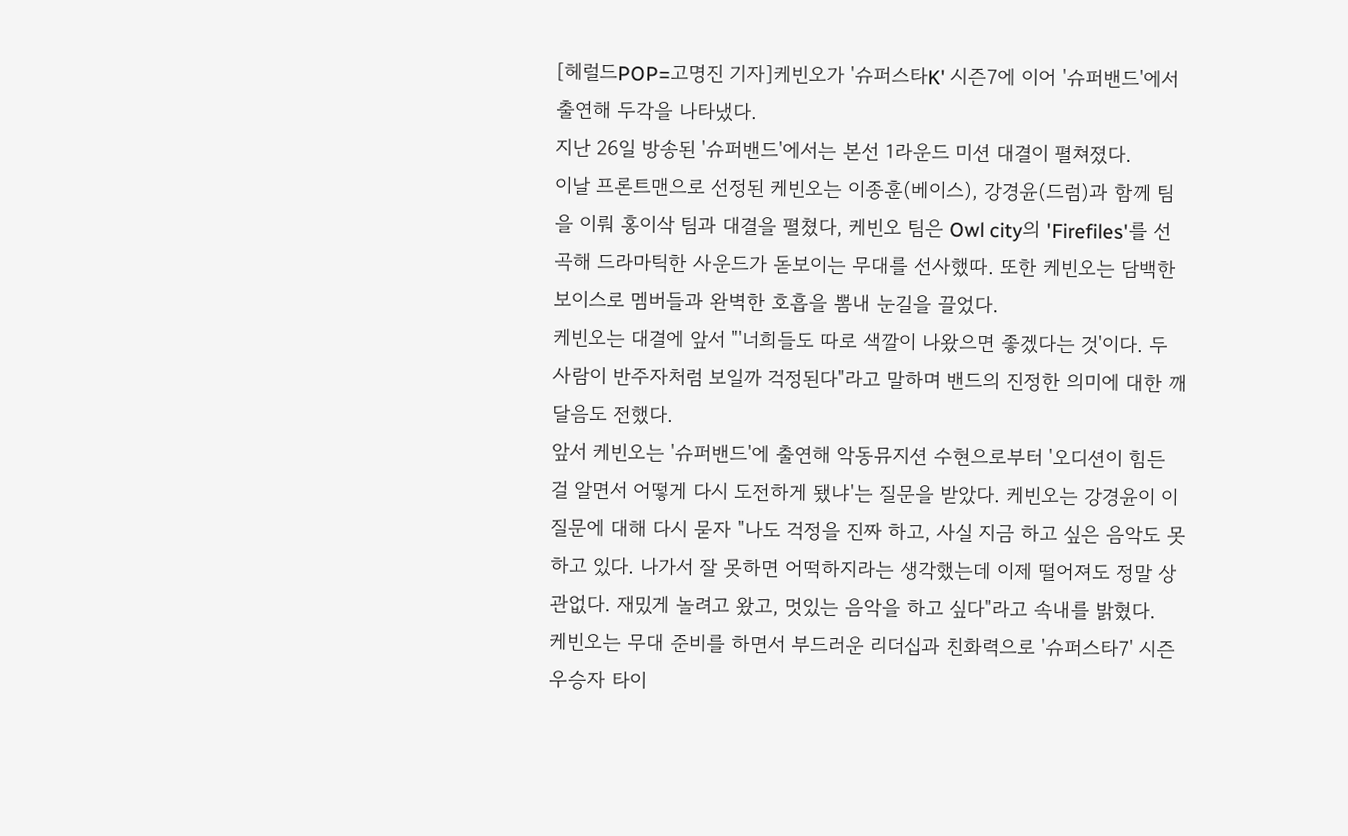[헤럴드POP=고명진 기자]케빈오가 '슈퍼스타K' 시즌7에 이어 '슈퍼밴드'에서 출연해 두각을 나타냈다.
지난 26일 방송된 '슈퍼밴드'에서는 본선 1라운드 미션 대결이 펼쳐졌다.
이날 프론트맨으로 선정된 케빈오는 이종훈(베이스), 강경윤(드럼)과 함께 팀을 이뤄 홍이삭 팀과 대결을 펼쳤다, 케빈오 팀은 Owl city의 'Firefiles'를 선곡해 드라마틱한 사운드가 돋보이는 무대를 선사했따. 또한 케빈오는 담백한 보이스로 멤버들과 완벽한 호흡을 뽐내 눈길을 끌었다.
케빈오는 대결에 앞서 "'너희들도 따로 색깔이 나왔으면 좋겠다는 것'이다. 두 사람이 반주자처럼 보일까 걱정된다"라고 말하며 밴드의 진정한 의미에 대한 깨달음도 전했다.
앞서 케빈오는 '슈퍼밴드'에 출연해 악동뮤지션 수현으로부터 '오디션이 힘든 걸 알면서 어떻게 다시 도전하게 됐냐'는 질문을 받았다. 케빈오는 강경윤이 이 질문에 대해 다시 묻자 "나도 걱정을 진짜 하고, 사실 지금 하고 싶은 음악도 못하고 있다. 나가서 잘 못하면 어떡하지라는 생각했는데 이제 떨어져도 정말 상관없다. 재밌게 놀려고 왔고, 멋있는 음악을 하고 싶다"라고 속내를 밝혔다.
케빈오는 무대 준비를 하면서 부드러운 리더십과 친화력으로 '슈퍼스타7' 시즌 우승자 타이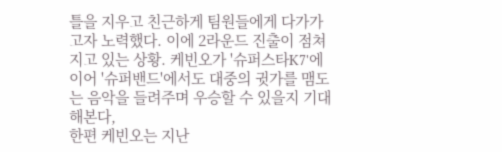틀을 지우고 친근하게 팀원들에게 다가가고자 노력했다. 이에 2라운드 진출이 점쳐지고 있는 상황. 케빈오가 '슈퍼스타K7'에 이어 '슈퍼밴드'에서도 대중의 귓가를 맴도는 음악을 들려주며 우승할 수 있을지 기대해본다,
한편 케빈오는 지난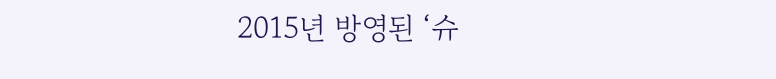2015년 방영된 ‘슈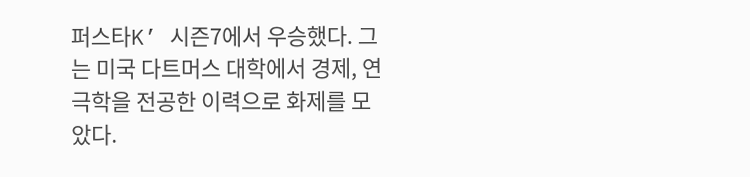퍼스타K’ 시즌7에서 우승했다. 그는 미국 다트머스 대학에서 경제, 연극학을 전공한 이력으로 화제를 모았다.